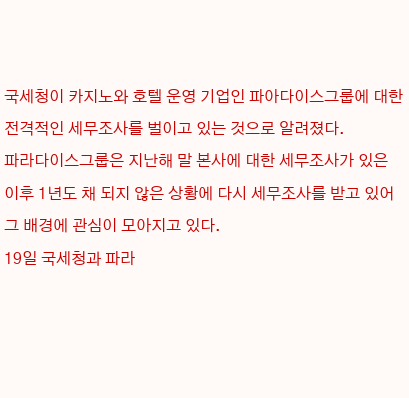국세청이 카지노와 호텔 운영 기업인 파아다이스그룹에 대한 전격적인 세무조사를 벌이고 있는 것으로 알려졌다.
파라다이스그룹은 지난해 말 본사에 대한 세무조사가 있은 이후 1년도 채 되지 않은 상황에 다시 세무조사를 받고 있어 그 배경에 관심이 모아지고 있다.
19일 국세청과 파라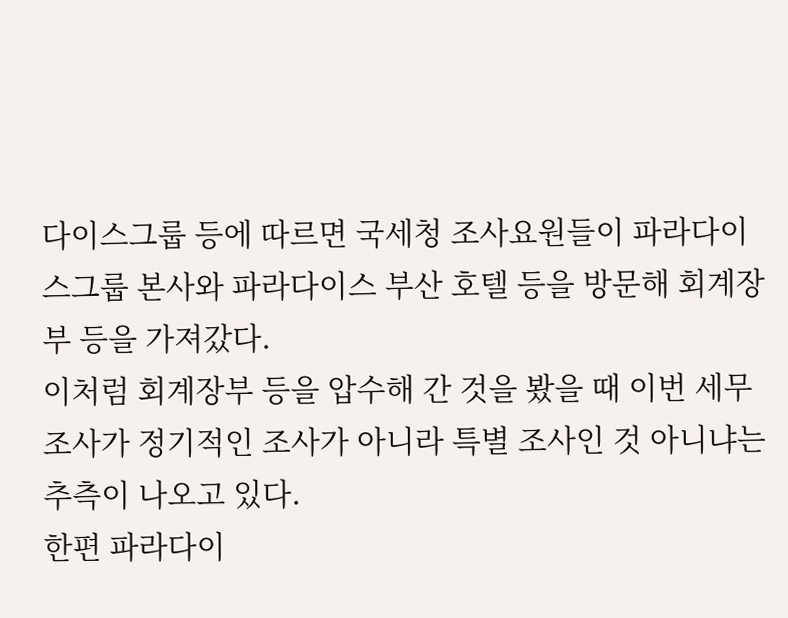다이스그룹 등에 따르면 국세청 조사요원들이 파라다이스그룹 본사와 파라다이스 부산 호텔 등을 방문해 회계장부 등을 가져갔다.
이처럼 회계장부 등을 압수해 간 것을 봤을 때 이번 세무조사가 정기적인 조사가 아니라 특별 조사인 것 아니냐는 추측이 나오고 있다.
한편 파라다이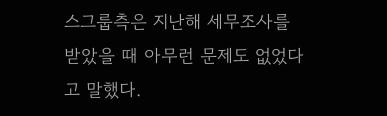스그룹측은 지난해 세무조사를 받았을 때 아무런 문제도 없었다고 말했다.